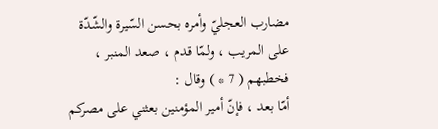مضارب العجليّ وأمره بحسن السّيرة والشّدّة على المريب ، ولمّا قدم ، صعد المنبر ، فخطبهم ( 7 * ) وقال :
أمّا بعد ، فإنّ أمير المؤمنين بعثني على مصركم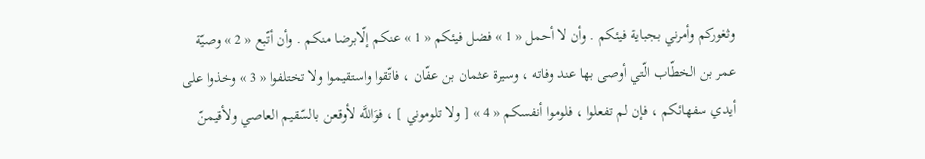وثغوركم وأمرني بجباية فيئكم . وأن لا أحمل « 1 » فضل فيئكم « 1 » عنكم إلّابرضا منكم . وأن أتّبع « 2 » وصيّة عمر بن الخطّاب الّتي أوصى بها عند وفاته ، وسيرة عثمان بن عفّان ، فاتّقوا واستقيموا ولا تختلفوا « 3 » وخذوا على أيدي سفهائكم ، فإن لم تفعلوا ، فلوموا أنفسكم « 4 » [ ولا تلوموني ] ، فوَاللَّه لأوقعن بالسّقيم العاصي ولأقيمنّ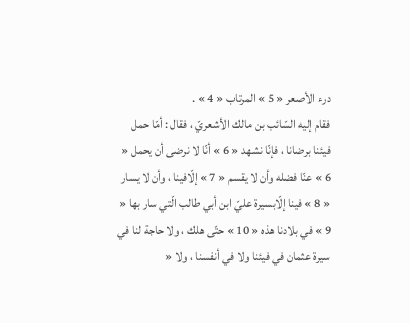درء الأصعر « 5 » المرتاب « 4 » .
فقام إليه السّائب بن مالك الأشعريّ ، فقال : أمّا حمل فيئنا برضانا ، فإنّا نشهد « 6 » أنّا لا نرضى أن يحمل « 6 » عنّا فضله وأن لا يقسم « 7 » إلّافينا ، وأن لا يسار « 8 » فينا إلّابسيرة عليّ ابن أبي طالب الّتي سار بها « 9 » في بلادنا هذه « 10 » حتّى هلك ، ولا حاجة لنا في سيرة عثمان في فيئنا ولا في أنفسنا ، ولا «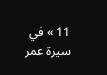11 » في سيرة عمر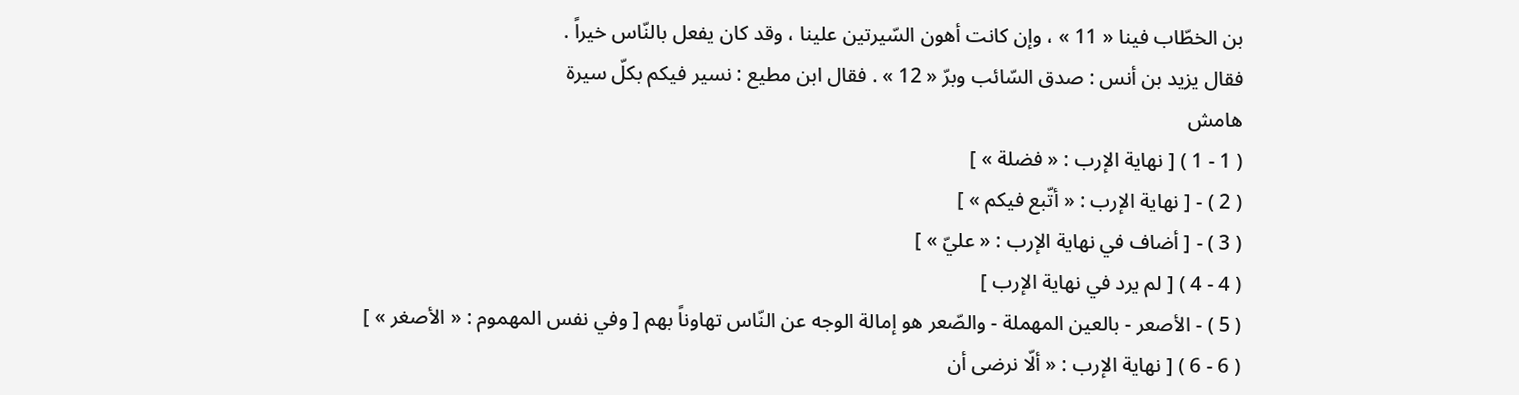بن الخطّاب فينا « 11 » ، وإن كانت أهون السّيرتين علينا ، وقد كان يفعل بالنّاس خيراً .
فقال يزيد بن أنس : صدق السّائب وبرّ « 12 » . فقال ابن مطيع : نسير فيكم بكلّ سيرة
هامش
( 1 - 1 ) [ نهاية الإرب : « فضلة » ]
( 2 ) - [ نهاية الإرب : « أتّبع فيكم » ]
( 3 ) - [ أضاف في نهاية الإرب : « عليّ » ]
( 4 - 4 ) [ لم يرد في نهاية الإرب ]
( 5 ) - الأصعر - بالعين المهملة - والصّعر هو إمالة الوجه عن النّاس تهاوناً بهم [ وفي نفس المهموم : « الأصغر » ]
( 6 - 6 ) [ نهاية الإرب : « ألّا نرضى أن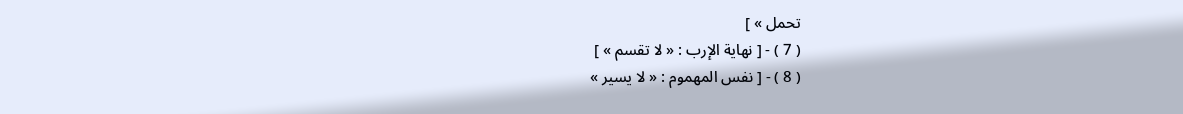تحمل » ]
( 7 ) - [ نهاية الإرب : « لا تقسم » ]
( 8 ) - [ نفس المهموم : « لا يسير »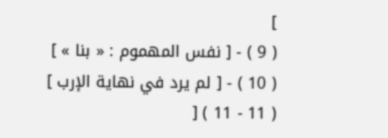]
( 9 ) - [ نفس المهموم : « بنا » ]
( 10 ) - [ لم يرد في نهاية الإرب ]
( 11 - 11 ) [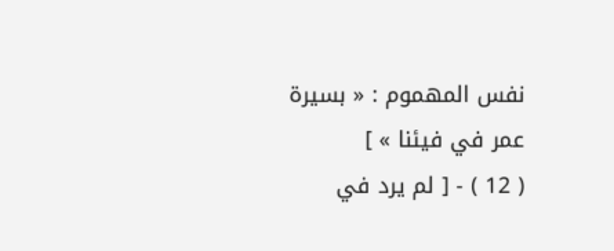نفس المهموم : « بسيرة عمر في فيئنا » ]
( 12 ) - [ لم يرد في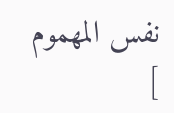نفس المهموم ]